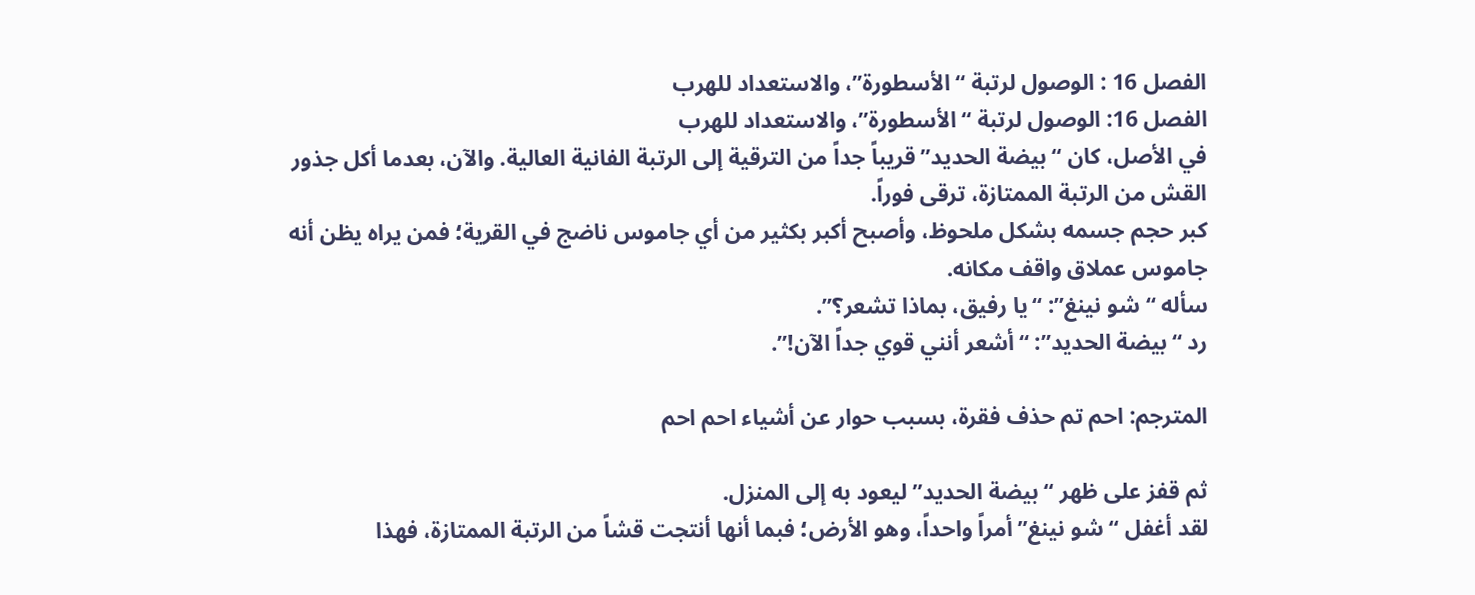الفصل 16 : الوصول لرتبة “الأسطورة”، والاستعداد للهرب
الفصل 16: الوصول لرتبة “الأسطورة”، والاستعداد للهرب
في الأصل، كان “بيضة الحديد” قريباً جداً من الترقية إلى الرتبة الفانية العالية. والآن، بعدما أكل جذور القش من الرتبة الممتازة، ترقى فوراً.
كبر حجم جسمه بشكل ملحوظ، وأصبح أكبر بكثير من أي جاموس ناضج في القرية؛ فمن يراه يظن أنه جاموس عملاق واقف مكانه.
سأله “شو نينغ”: “يا رفيق، بماذا تشعر؟”.
رد “بيضة الحديد”: “أشعر أنني قوي جداً الآن!”.

المترجم: احم تم حذف فقرة، بسبب حوار عن أشياء احم احم

ثم قفز على ظهر “بيضة الحديد” ليعود به إلى المنزل.
لقد أغفل “شو نينغ” أمراً واحداً، وهو الأرض؛ فبما أنها أنتجت قشاً من الرتبة الممتازة، فهذا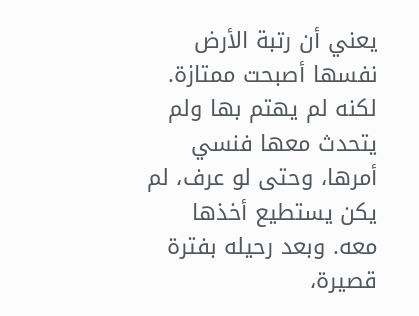يعني أن رتبة الأرض نفسها أصبحت ممتازة. لكنه لم يهتم بها ولم يتحدث معها فنسي أمرها، وحتى لو عرف، لم يكن يستطيع أخذها معه. وبعد رحيله بفترة قصيرة،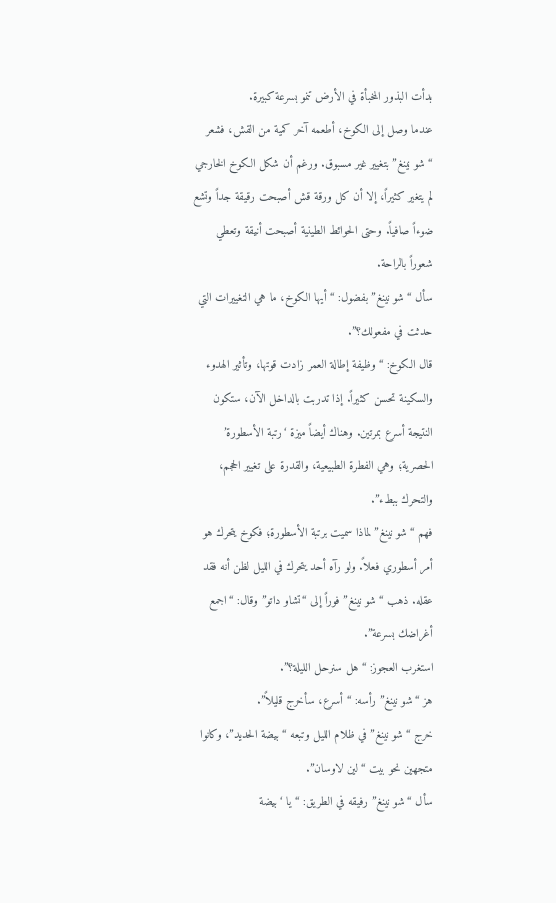بدأت البذور المخبأة في الأرض تنمو بسرعة كبيرة.
عندما وصل إلى الكوخ، أطعمه آخر كمية من القش، فشعر “شو نينغ” بتغيير غير مسبوق. ورغم أن شكل الكوخ الخارجي لم يتغير كثيراً، إلا أن كل ورقة قش أصبحت رقيقة جداً وتشع ضوءاً صافياً. وحتى الحوائط الطينية أصبحت أنيقة وتعطي شعوراً بالراحة.
سأل “شو نينغ” بفضول: “أيها الكوخ، ما هي التغييرات التي حدثت في مفعولك؟”.
قال الكوخ: “وظيفة إطالة العمر زادت قوتها، وتأثير الهدوء والسكينة تحسن كثيراً. إذا تدربت بالداخل الآن، ستكون النتيجة أسرع بمرتين. وهناك أيضاً ميزة ‘رتبة الأسطورة’ الحصرية؛ وهي الفطرة الطبيعية، والقدرة على تغيير الحجم، والتحرك ببطء”.
فهم “شو نينغ” لماذا سميت برتبة الأسطورة؛ فكوخ يتحرك هو أمر أسطوري فعلاً. ولو رآه أحد يتحرك في الليل لظن أنه فقد عقله. ذهب “شو نينغ” فوراً إلى “تشاو داتو” وقال: “اجمع أغراضك بسرعة”.
استغرب العجوز: “هل سنرحل الليلة؟”.
هز “شو نينغ” رأسه: “أسرع، سأخرج قليلاً”.
خرج “شو نينغ” في ظلام الليل وتبعه “بيضة الحديد”، وكانوا متجهين نحو بيت “لين لاوسان”.
سأل “شو نينغ” رفيقه في الطريق: “يا ‘بيضة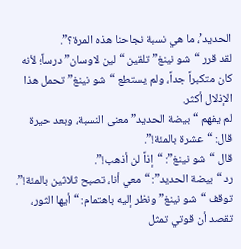الحديد’، ما هي نسبة نجاحنا هذه المرة؟”.
لقد قرر “شو نينغ” تلقين “لين لاوسان” درساً؛ لأنه كان متكبراً جداً، ولم يستطع “شو نينغ” تحمل هذا الإذلال أكثر.
لم يفهم “بيضة الحديد” معنى النسبة، وبعد حيرة قال: “عشرة بالمئة!”.
قال “شو نينغ”: “إذاً لن أذهب!”.
رد “بيضة الحديد”: “معي أنا، تصبح ثلاثين بالمئة!”.
توقف “شو نينغ” ونظر إليه باهتمام: “أيها الثور، تقصد أن قوتي تمثل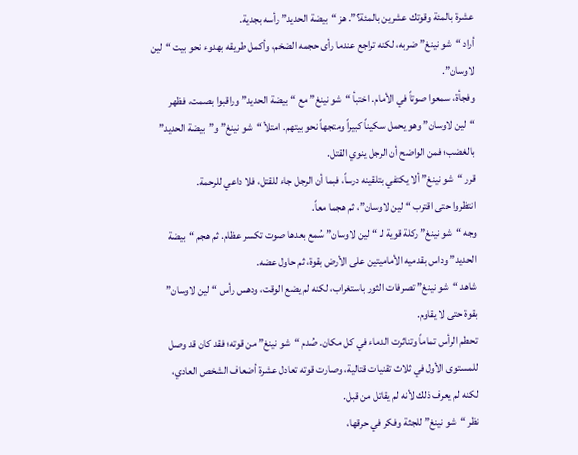عشرة بالمئة وقوتك عشرين بالمئة؟”. هز “بيضة الحديد” رأسه بجدية.
أراد “شو نينغ” ضربه، لكنه تراجع عندما رأى حجمه الضخم، وأكمل طريقه بهدوء نحو بيت “لين لاوسان”.
وفجأة، سمعوا صوتاً في الأمام. اختبأ “شو نينغ” مع “بيضة الحديد” وراقبوا بصمت، فظهر “لين لاوسان” وهو يحمل سكيناً كبيراً ومتجهاً نحو بيتهم. امتلأ “شو نينغ” و”بيضة الحديد” بالغضب؛ فمن الواضح أن الرجل ينوي القتل.
قرر “شو نينغ” ألا يكتفي بتلقينه درساً، فبما أن الرجل جاء للقتل، فلا داعي للرحمة.
انتظروا حتى اقترب “لين لاوسان”، ثم هجما معاً.
وجه “شو نينغ” ركلة قوية لـ “لين لاوسان” سُمع بعدها صوت تكسر عظام. ثم هجم “بيضة الحديد” وداس بقدميه الأماميتين على الأرض بقوة، ثم حاول عضه.
شاهد “شو نينغ” تصرفات الثور باستغراب، لكنه لم يضع الوقت، ودهس رأس “لين لاوسان” بقوة حتى لا يقاوم.
تحطم الرأس تماماً وتناثرت الدماء في كل مكان. صُدم “شو نينغ” من قوته؛ فقد كان قد وصل للمستوى الأول في ثلاث تقنيات قتالية، وصارت قوته تعادل عشرة أضعاف الشخص العادي، لكنه لم يعرف ذلك لأنه لم يقاتل من قبل.
نظر “شو نينغ” للجثة وفكر في حرقها،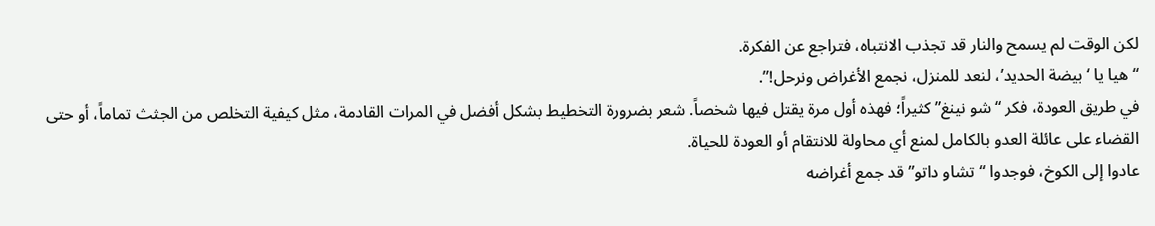لكن الوقت لم يسمح والنار قد تجذب الانتباه، فتراجع عن الفكرة.
“هيا يا ‘بيضة الحديد’، لنعد للمنزل، نجمع الأغراض ونرحل!”.
في طريق العودة، فكر “شو نينغ” كثيراً؛ فهذه أول مرة يقتل فيها شخصاً. شعر بضرورة التخطيط بشكل أفضل في المرات القادمة، مثل كيفية التخلص من الجثث تماماً، أو حتى القضاء على عائلة العدو بالكامل لمنع أي محاولة للانتقام أو العودة للحياة.
عادوا إلى الكوخ، فوجدوا “تشاو داتو” قد جمع أغراضه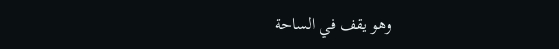وهو يقف في الساحة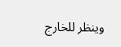وينظر للخارج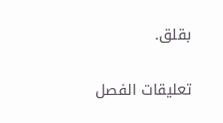بقلق.

تعليقات الفصل